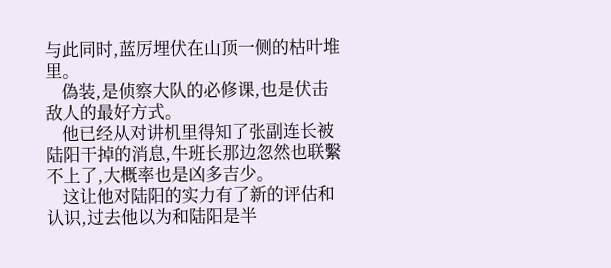与此同时,蓝厉埋伏在山顶一侧的枯叶堆里。
    偽装,是侦察大队的必修课,也是伏击敌人的最好方式。
    他已经从对讲机里得知了张副连长被陆阳干掉的消息,牛班长那边忽然也联繫不上了,大概率也是凶多吉少。
    这让他对陆阳的实力有了新的评估和认识,过去他以为和陆阳是半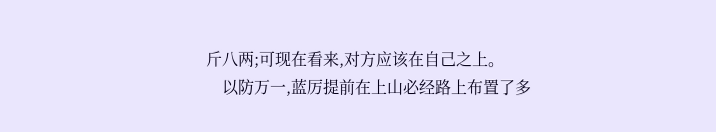斤八两;可现在看来,对方应该在自己之上。
    以防万一,蓝厉提前在上山必经路上布置了多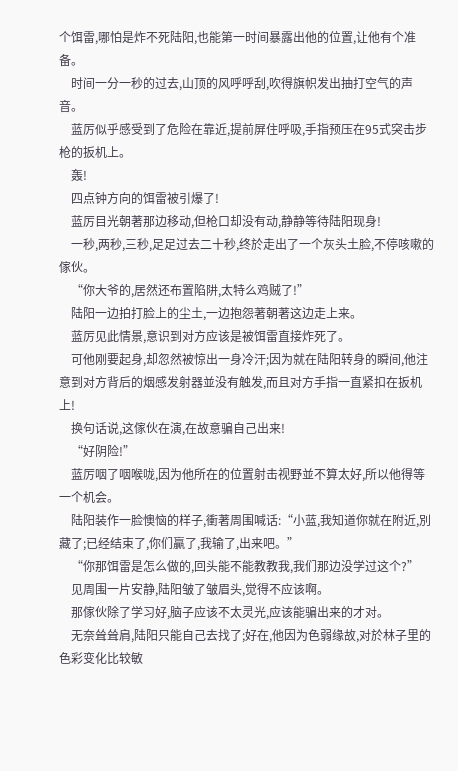个饵雷,哪怕是炸不死陆阳,也能第一时间暴露出他的位置,让他有个准备。
    时间一分一秒的过去,山顶的风呼呼刮,吹得旗帜发出抽打空气的声音。
    蓝厉似乎感受到了危险在靠近,提前屏住呼吸,手指预压在95式突击步枪的扳机上。
    轰!
    四点钟方向的饵雷被引爆了!
    蓝厉目光朝著那边移动,但枪口却没有动,静静等待陆阳现身!
    一秒,两秒,三秒,足足过去二十秒,终於走出了一个灰头土脸,不停咳嗽的傢伙。
    “你大爷的,居然还布置陷阱,太特么鸡贼了!”
    陆阳一边拍打脸上的尘土,一边抱怨著朝著这边走上来。
    蓝厉见此情景,意识到对方应该是被饵雷直接炸死了。
    可他刚要起身,却忽然被惊出一身冷汗;因为就在陆阳转身的瞬间,他注意到对方背后的烟感发射器並没有触发,而且对方手指一直紧扣在扳机上!
    换句话说,这傢伙在演,在故意骗自己出来!
    “好阴险!”
    蓝厉咽了咽喉咙,因为他所在的位置射击视野並不算太好,所以他得等一个机会。
    陆阳装作一脸懊恼的样子,衝著周围喊话:“小蓝,我知道你就在附近,別藏了;已经结束了,你们贏了,我输了,出来吧。”
    “你那饵雷是怎么做的,回头能不能教教我,我们那边没学过这个?”
    见周围一片安静,陆阳皱了皱眉头,觉得不应该啊。
    那傢伙除了学习好,脑子应该不太灵光,应该能骗出来的才对。
    无奈耸耸肩,陆阳只能自己去找了;好在,他因为色弱缘故,对於林子里的色彩变化比较敏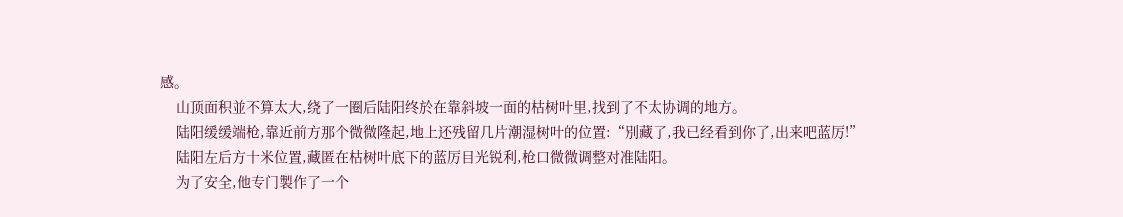感。
    山顶面积並不算太大,绕了一圈后陆阳终於在靠斜坡一面的枯树叶里,找到了不太协调的地方。
    陆阳缓缓端枪,靠近前方那个微微隆起,地上还残留几片潮湿树叶的位置:“別藏了,我已经看到你了,出来吧蓝厉!”
    陆阳左后方十米位置,藏匿在枯树叶底下的蓝厉目光锐利,枪口微微调整对准陆阳。
    为了安全,他专门製作了一个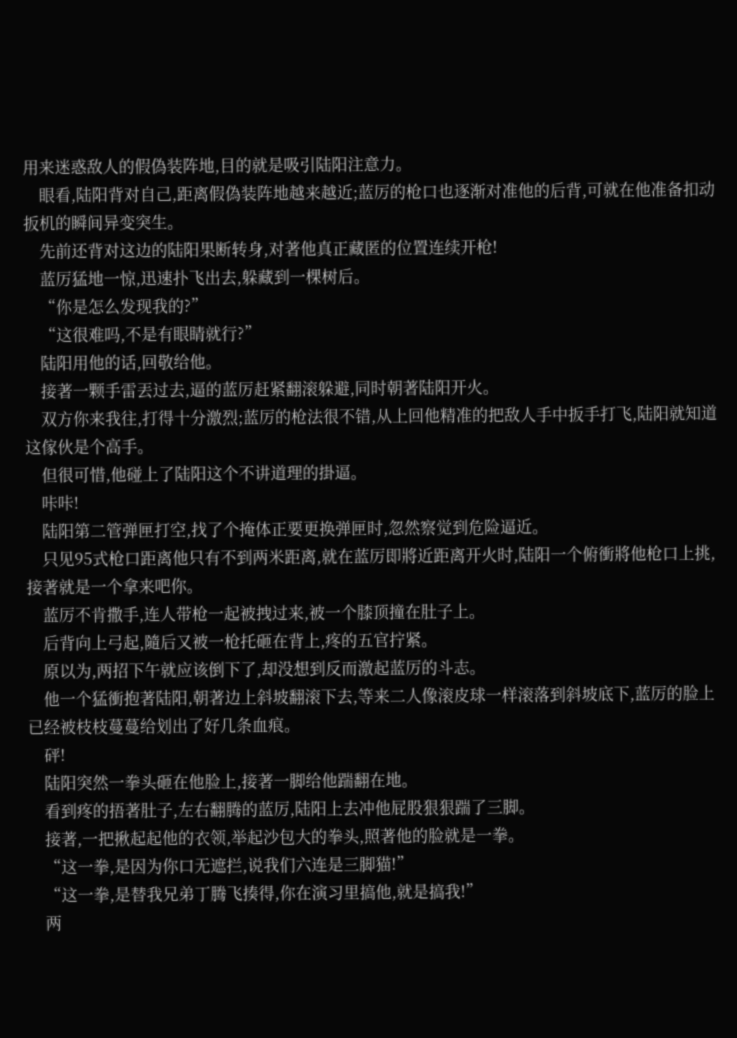用来迷惑敌人的假偽装阵地,目的就是吸引陆阳注意力。
    眼看,陆阳背对自己,距离假偽装阵地越来越近;蓝厉的枪口也逐渐对准他的后背,可就在他准备扣动扳机的瞬间异变突生。
    先前还背对这边的陆阳果断转身,对著他真正藏匿的位置连续开枪!
    蓝厉猛地一惊,迅速扑飞出去,躲藏到一棵树后。
    “你是怎么发现我的?”
    “这很难吗,不是有眼睛就行?”
    陆阳用他的话,回敬给他。
    接著一颗手雷丟过去,逼的蓝厉赶紧翻滚躲避,同时朝著陆阳开火。
    双方你来我往,打得十分激烈;蓝厉的枪法很不错,从上回他精准的把敌人手中扳手打飞,陆阳就知道这傢伙是个高手。
    但很可惜,他碰上了陆阳这个不讲道理的掛逼。
    咔咔!
    陆阳第二管弹匣打空,找了个掩体正要更换弹匣时,忽然察觉到危险逼近。
    只见95式枪口距离他只有不到两米距离,就在蓝厉即將近距离开火时,陆阳一个俯衝將他枪口上挑,接著就是一个拿来吧你。
    蓝厉不肯撒手,连人带枪一起被拽过来,被一个膝顶撞在肚子上。
    后背向上弓起,隨后又被一枪托砸在背上,疼的五官拧紧。
    原以为,两招下午就应该倒下了,却没想到反而激起蓝厉的斗志。
    他一个猛衝抱著陆阳,朝著边上斜坡翻滚下去,等来二人像滚皮球一样滚落到斜坡底下,蓝厉的脸上已经被枝枝蔓蔓给划出了好几条血痕。
    砰!
    陆阳突然一拳头砸在他脸上,接著一脚给他踹翻在地。
    看到疼的捂著肚子,左右翻腾的蓝厉,陆阳上去冲他屁股狠狠踹了三脚。
    接著,一把揪起起他的衣领,举起沙包大的拳头,照著他的脸就是一拳。
    “这一拳,是因为你口无遮拦,说我们六连是三脚猫!”
    “这一拳,是替我兄弟丁腾飞揍得,你在演习里搞他,就是搞我!”
    两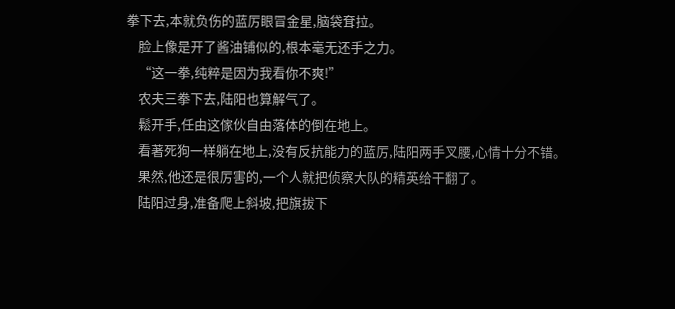拳下去,本就负伤的蓝厉眼冒金星,脑袋耷拉。
    脸上像是开了酱油铺似的,根本毫无还手之力。
    “这一拳,纯粹是因为我看你不爽!”
    农夫三拳下去,陆阳也算解气了。
    鬆开手,任由这傢伙自由落体的倒在地上。
    看著死狗一样躺在地上,没有反抗能力的蓝厉,陆阳两手叉腰,心情十分不错。
    果然,他还是很厉害的,一个人就把侦察大队的精英给干翻了。
    陆阳过身,准备爬上斜坡,把旗拔下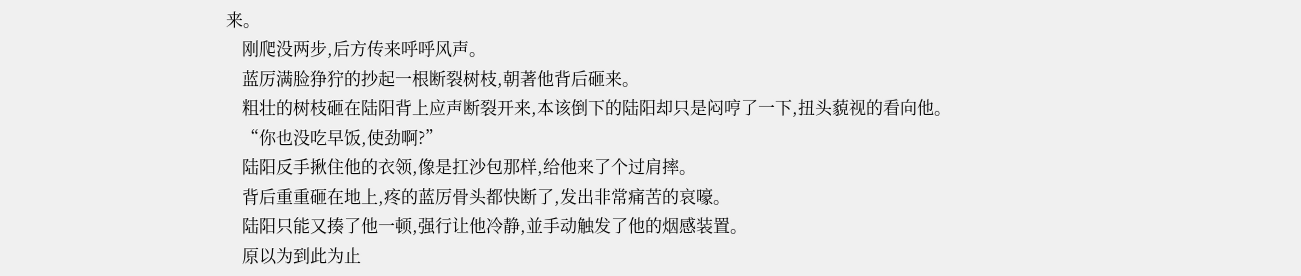来。
    刚爬没两步,后方传来呼呼风声。
    蓝厉满脸狰狞的抄起一根断裂树枝,朝著他背后砸来。
    粗壮的树枝砸在陆阳背上应声断裂开来,本该倒下的陆阳却只是闷哼了一下,扭头藐视的看向他。
    “你也没吃早饭,使劲啊?”
    陆阳反手揪住他的衣领,像是扛沙包那样,给他来了个过肩摔。
    背后重重砸在地上,疼的蓝厉骨头都快断了,发出非常痛苦的哀嚎。
    陆阳只能又揍了他一顿,强行让他冷静,並手动触发了他的烟感装置。
    原以为到此为止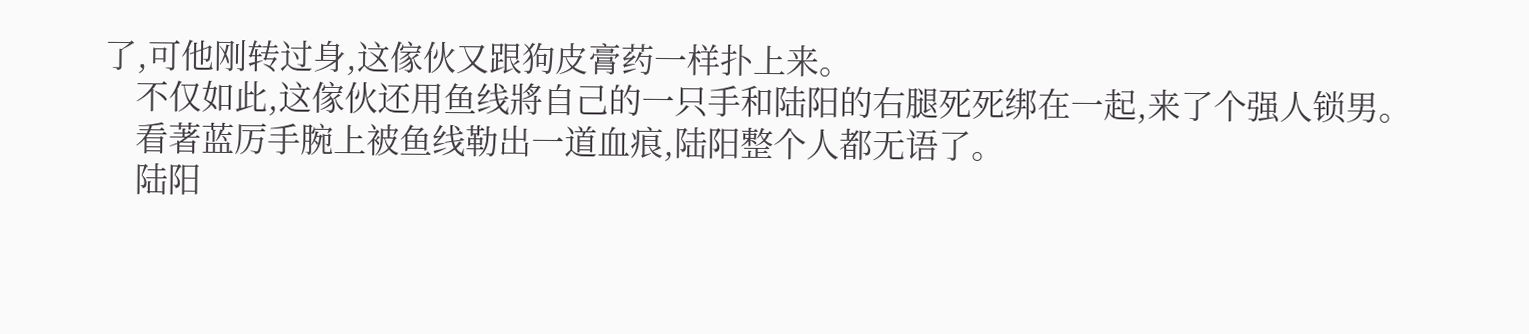了,可他刚转过身,这傢伙又跟狗皮膏药一样扑上来。
    不仅如此,这傢伙还用鱼线將自己的一只手和陆阳的右腿死死绑在一起,来了个强人锁男。
    看著蓝厉手腕上被鱼线勒出一道血痕,陆阳整个人都无语了。
    陆阳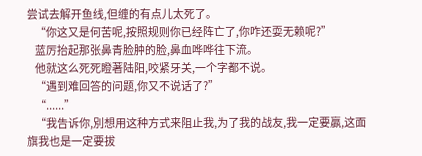尝试去解开鱼线,但缠的有点儿太死了。
    “你这又是何苦呢,按照规则你已经阵亡了,你咋还耍无赖呢?”
    蓝厉抬起那张鼻青脸肿的脸,鼻血哗哗往下流。
    他就这么死死瞪著陆阳,咬紧牙关,一个字都不说。
    “遇到难回答的问题,你又不说话了?”
    “......”
    “我告诉你,別想用这种方式来阻止我,为了我的战友,我一定要贏,这面旗我也是一定要拔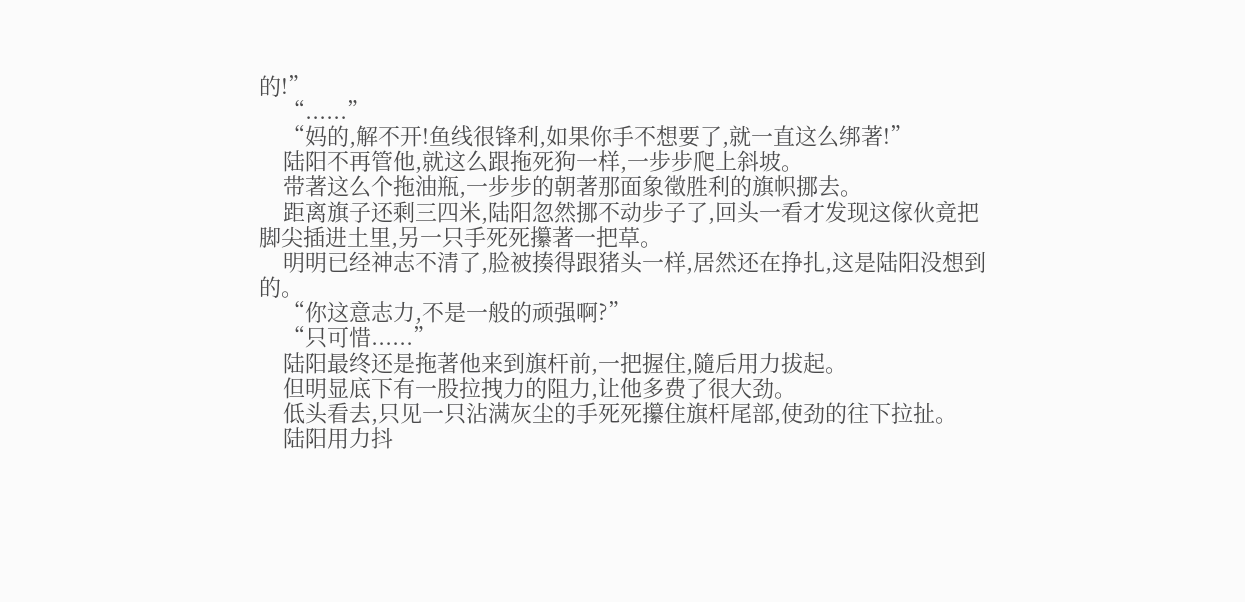的!”
    “......”
    “妈的,解不开!鱼线很锋利,如果你手不想要了,就一直这么绑著!”
    陆阳不再管他,就这么跟拖死狗一样,一步步爬上斜坡。
    带著这么个拖油瓶,一步步的朝著那面象徵胜利的旗帜挪去。
    距离旗子还剩三四米,陆阳忽然挪不动步子了,回头一看才发现这傢伙竟把脚尖插进土里,另一只手死死攥著一把草。
    明明已经神志不清了,脸被揍得跟猪头一样,居然还在挣扎,这是陆阳没想到的。
    “你这意志力,不是一般的顽强啊?”
    “只可惜......”
    陆阳最终还是拖著他来到旗杆前,一把握住,隨后用力拔起。
    但明显底下有一股拉拽力的阻力,让他多费了很大劲。
    低头看去,只见一只沾满灰尘的手死死攥住旗杆尾部,使劲的往下拉扯。
    陆阳用力抖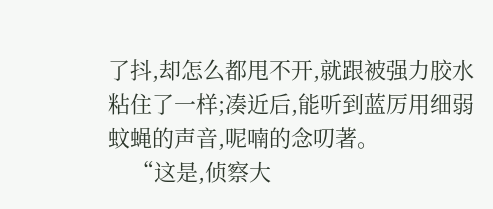了抖,却怎么都甩不开,就跟被强力胶水粘住了一样;凑近后,能听到蓝厉用细弱蚊蝇的声音,呢喃的念叨著。
    “这是,侦察大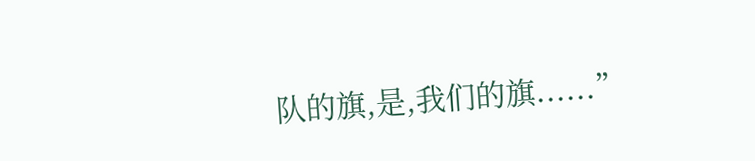队的旗,是,我们的旗......”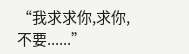“我求求你,求你,不要......”